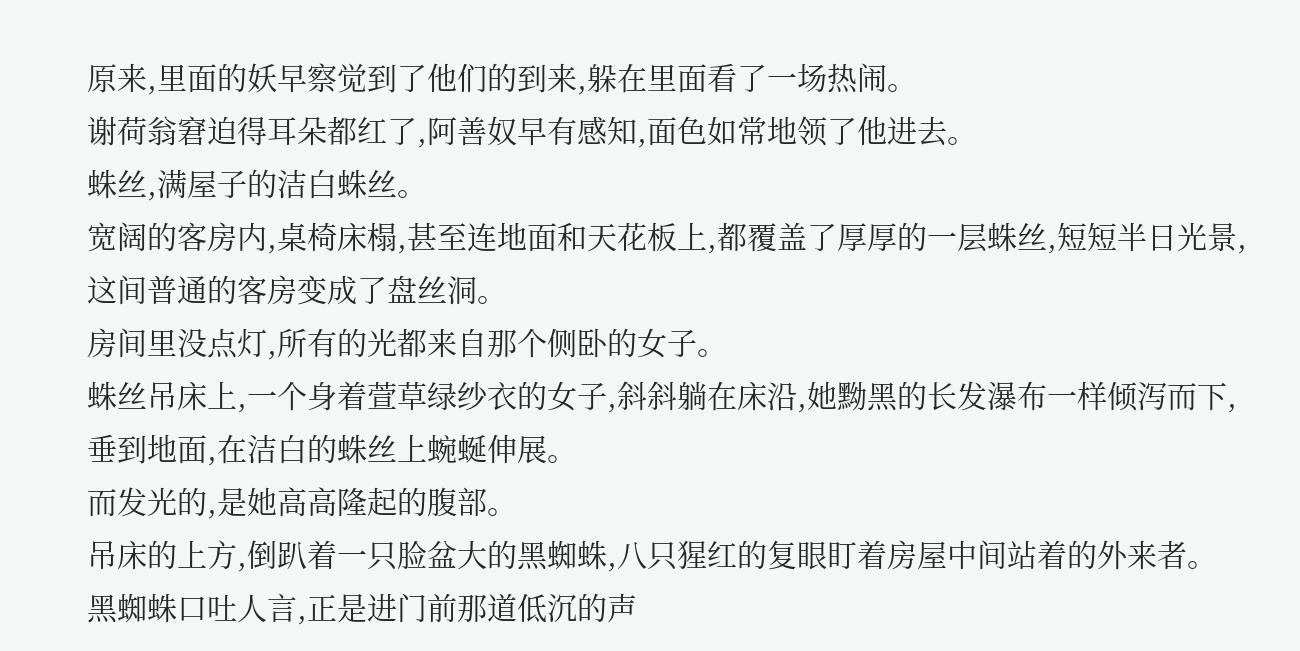原来,里面的妖早察觉到了他们的到来,躲在里面看了一场热闹。
谢荷翁窘迫得耳朵都红了,阿善奴早有感知,面色如常地领了他进去。
蛛丝,满屋子的洁白蛛丝。
宽阔的客房内,桌椅床榻,甚至连地面和天花板上,都覆盖了厚厚的一层蛛丝,短短半日光景,这间普通的客房变成了盘丝洞。
房间里没点灯,所有的光都来自那个侧卧的女子。
蛛丝吊床上,一个身着萱草绿纱衣的女子,斜斜躺在床沿,她黝黑的长发瀑布一样倾泻而下,垂到地面,在洁白的蛛丝上蜿蜒伸展。
而发光的,是她高高隆起的腹部。
吊床的上方,倒趴着一只脸盆大的黑蜘蛛,八只猩红的复眼盯着房屋中间站着的外来者。
黑蜘蛛口吐人言,正是进门前那道低沉的声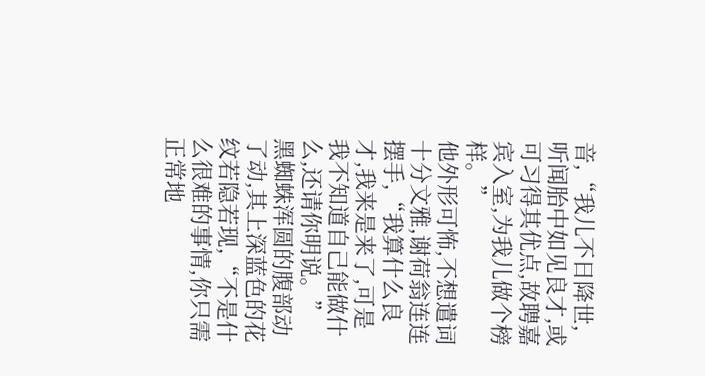音,“我儿不日降世,听闻胎中如见良才,或可习得其优点,故聘嘉宾入室,为我儿做个榜样。”
他外形可怖,不想遣词十分文雅,谢荷翁连连摆手,“我算什么良才,我来是来了,可是我不知道自己能做什么,还请你明说。”
黑蜘蛛浑圆的腹部动了动,其上深蓝色的花纹若隐若现,“不是什么很难的事情,你只需正常地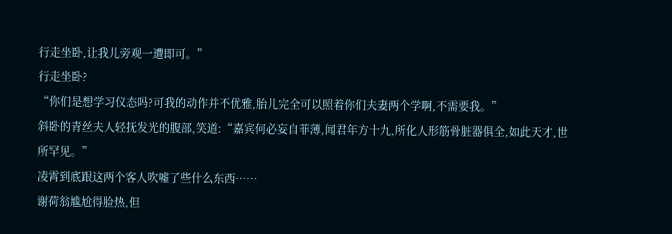行走坐卧,让我儿旁观一遭即可。”
行走坐卧?
“你们是想学习仪态吗?可我的动作并不优雅,胎儿完全可以照着你们夫妻两个学啊,不需要我。”
斜卧的青丝夫人轻抚发光的腹部,笑道:“嘉宾何必妄自菲薄,闻君年方十九,所化人形筋骨脏器俱全,如此天才,世所罕见。”
凌霄到底跟这两个客人吹嘘了些什么东西……
谢荷翁尴尬得脸热,但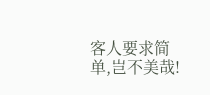客人要求简单,岂不美哉!